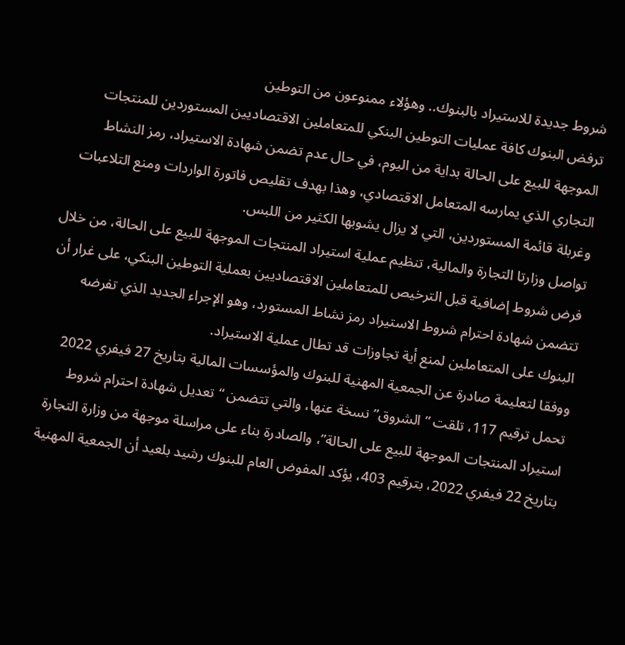شروط جديدة للاستيراد بالبنوك.. وهؤلاء ممنوعون من التوطين
ترفض البنوك كافة عمليات التوطين البنكي للمتعاملين الاقتصاديين المستوردين للمنتجات الموجهة للبيع على الحالة بداية من اليوم، في حال عدم تضمن شهادة الاستيراد، رمز النشاط التجاري الذي يمارسه المتعامل الاقتصادي، وهذا بهدف تقليص فاتورة الواردات ومنع التلاعبات وغربلة قائمة المستوردين، التي لا يزال يشوبها الكثير من اللبس.
تواصل وزارتا التجارة والمالية، تنظيم عملية استيراد المنتجات الموجهة للبيع على الحالة، من خلال فرض شروط إضافية قبل الترخيص للمتعاملين الاقتصاديين بعملية التوطين البنكي، على غرار أن تتضمن شهادة احترام شروط الاستيراد رمز نشاط المستورد، وهو الإجراء الجديد الذي تفرضه البنوك على المتعاملين لمنع أية تجاوزات قد تطال عملية الاستيراد.
ووفقا لتعليمة صادرة عن الجمعية المهنية للبنوك والمؤسسات المالية بتاريخ 27 فيفري 2022 تحمل ترقيم 117، تلقت “الشروق” نسخة عنها، والتي تتضمن “تعديل شهادة احترام شروط استيراد المنتجات الموجهة للبيع على الحالة”، والصادرة بناء على مراسلة موجهة من وزارة التجارة بتاريخ 22 فيفري 2022، بترقيم 403، يؤكد المفوض العام للبنوك رشيد بلعيد أن الجمعية المهنية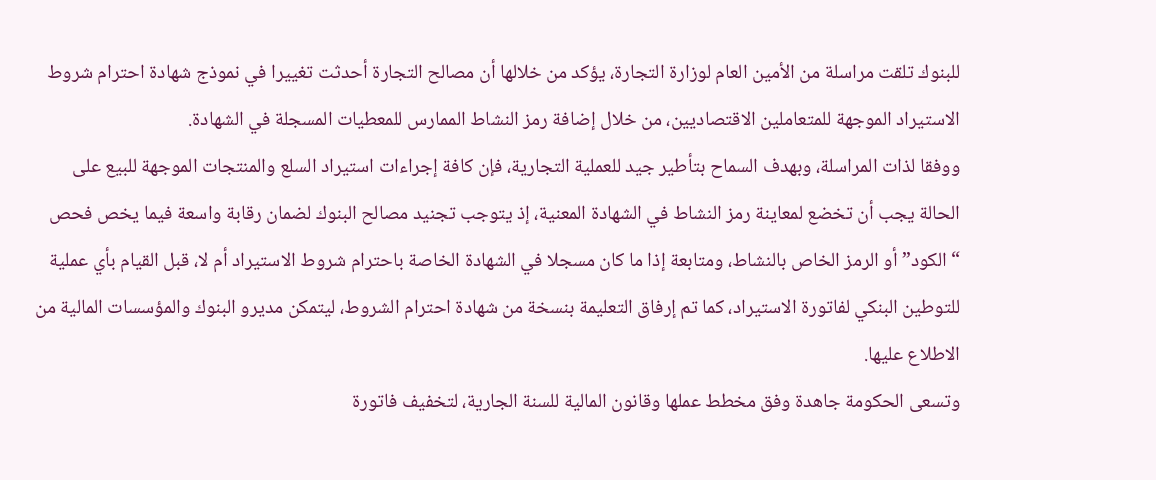للبنوك تلقت مراسلة من الأمين العام لوزارة التجارة، يؤكد من خلالها أن مصالح التجارة أحدثت تغييرا في نموذج شهادة احترام شروط الاستيراد الموجهة للمتعاملين الاقتصاديين، من خلال إضافة رمز النشاط الممارس للمعطيات المسجلة في الشهادة.
ووفقا لذات المراسلة، وبهدف السماح بتأطير جيد للعملية التجارية، فإن كافة إجراءات استيراد السلع والمنتجات الموجهة للبيع على الحالة يجب أن تخضع لمعاينة رمز النشاط في الشهادة المعنية، إذ يتوجب تجنيد مصالح البنوك لضمان رقابة واسعة فيما يخص فحص “الكود” أو الرمز الخاص بالنشاط، ومتابعة إذا ما كان مسجلا في الشهادة الخاصة باحترام شروط الاستيراد أم لا، قبل القيام بأي عملية للتوطين البنكي لفاتورة الاستيراد، كما تم إرفاق التعليمة بنسخة من شهادة احترام الشروط، ليتمكن مديرو البنوك والمؤسسات المالية من الاطلاع عليها.
وتسعى الحكومة جاهدة وفق مخطط عملها وقانون المالية للسنة الجارية، لتخفيف فاتورة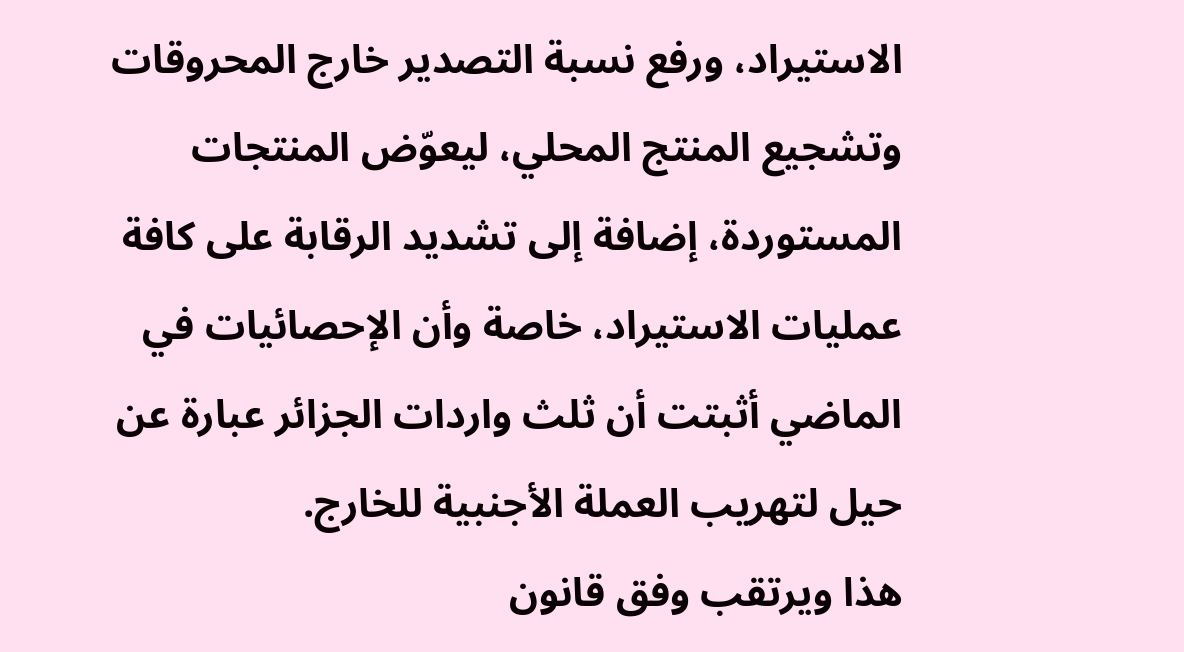الاستيراد، ورفع نسبة التصدير خارج المحروقات وتشجيع المنتج المحلي، ليعوّض المنتجات المستوردة، إضافة إلى تشديد الرقابة على كافة عمليات الاستيراد، خاصة وأن الإحصائيات في الماضي أثبتت أن ثلث واردات الجزائر عبارة عن حيل لتهريب العملة الأجنبية للخارج.
هذا ويرتقب وفق قانون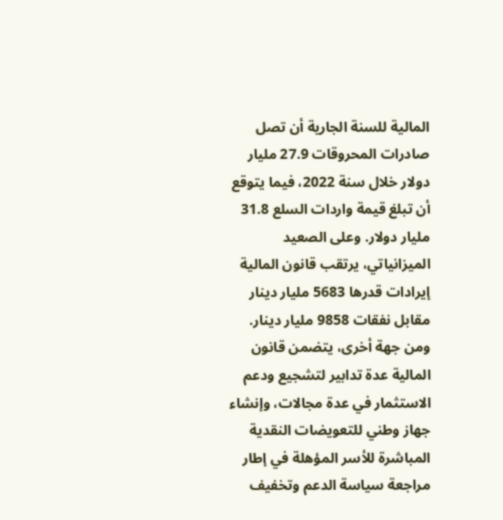المالية للسنة الجارية أن تصل صادرات المحروقات 27.9 مليار دولار خلال سنة 2022، فيما يتوقع أن تبلغ قيمة واردات السلع 31.8 مليار دولار. وعلى الصعيد الميزانياتي، يرتقب قانون المالية إيرادات قدرها 5683 مليار دينار مقابل نفقات 9858 مليار دينار. ومن جهة أخرى، يتضمن قانون المالية عدة تدابير لتشجيع ودعم الاستثمار في عدة مجالات، وإنشاء جهاز وطني للتعويضات النقدية المباشرة للأسر المؤهلة في إطار مراجعة سياسة الدعم وتخفيف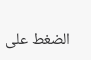الضغط على